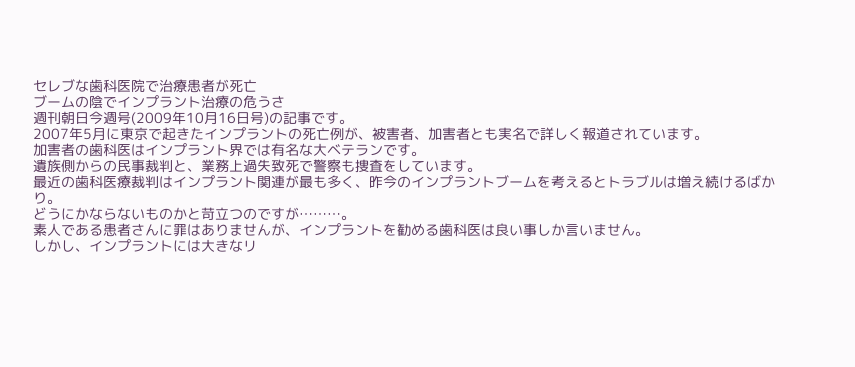セレブな歯科医院で治療患者が死亡
ブームの陰でインプラント治療の危うさ
週刊朝日今週号(2009年10月16日号)の記事です。
2007年5月に東京で起きたインプラントの死亡例が、被害者、加害者とも実名で詳しく報道されています。
加害者の歯科医はインプラント界では有名な大ベテランです。
遺族側からの民事裁判と、業務上過失致死で警察も捜査をしています。
最近の歯科医療裁判はインプラント関連が最も多く、昨今のインプラントブームを考えるとトラブルは増え続けるばかり。
どうにかならないものかと苛立つのですが………。
素人である患者さんに罪はありませんが、インプラントを勧める歯科医は良い事しか言いません。
しかし、インプラントには大きなリ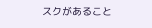スクがあること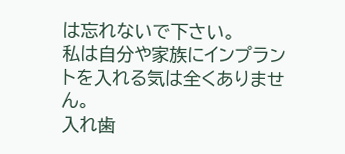は忘れないで下さい。
私は自分や家族にインプラントを入れる気は全くありません。
入れ歯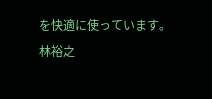を快適に使っています。
林裕之